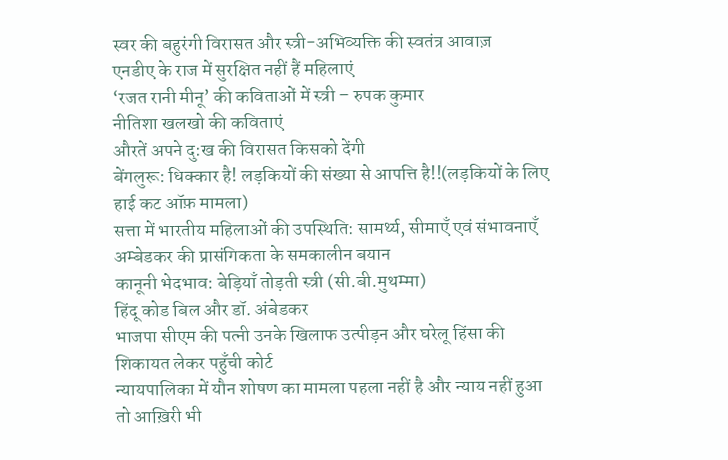स्वर की बहुरंगी विरासत और स्त्री-अभिव्यक्ति की स्वतंत्र आवाज़
एनडीए के राज में सुरक्षित नहीं हैं महिलाएं
‘रजत रानी मीनू’ की कविताओं में स्त्री – रुपक कुमार
नीतिशा खलखो की कविताएं
औरतें अपने दु:ख की विरासत किसको देंगी
बेंगलुरू: धिक्कार है! लड़कियों की संख्या से आपत्ति है!!(लड़कियों के लिए हाई कट ऑफ़ मामला)
सत्ता में भारतीय महिलाओं की उपस्थिति: सामर्थ्य, सीमाएँ एवं संभावनाएँ
अम्बेडकर की प्रासंगिकता के समकालीन बयान
कानूनी भेदभाव: बेड़ियाँ तोड़ती स्त्री (सी.बी.मुथम्मा)
हिंदू कोड बिल और डॉ. अंबेडकर
भाजपा सीएम की पत्नी उनके खिलाफ उत्पीड़न और घरेलू हिंसा की शिकायत लेकर पहुँची कोर्ट
न्यायपालिका में यौन शोषण का मामला पहला नहीं है और न्याय नहीं हुआ तो आख़िरी भी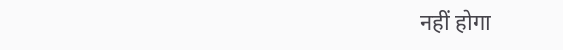नहीं होगा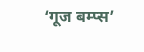‘गूज बम्प्स’